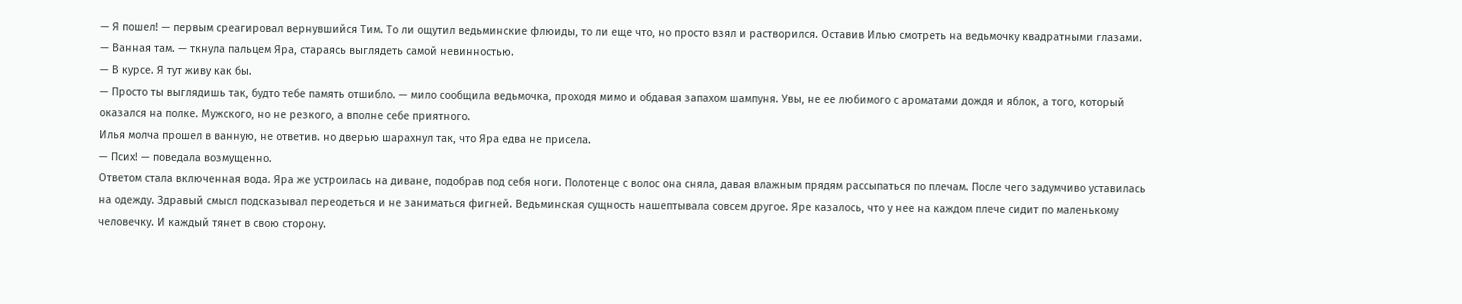— Я пошел! — первым среагировал вернувшийся Тим. То ли ощутил ведьминские флюиды, то ли еще что, но просто взял и растворился. Оставив Илью смотреть на ведьмочку квадратными глазами.
— Ванная там. — ткнула пальцем Яра, стараясь выглядеть самой невинностью.
— В курсе. Я тут живу как бы.
— Просто ты выглядишь так, будто тебе память отшибло. — мило сообщила ведьмочка, проходя мимо и обдавая запахом шампуня. Увы, не ее любимого с ароматами дождя и яблок, а того, который оказался на полке. Мужского, но не резкого, а вполне себе приятного.
Илья молча прошел в ванную, не ответив. но дверью шарахнул так, что Яра едва не присела.
— Псих! — поведала возмущенно.
Ответом стала включенная вода. Яра же устроилась на диване, подобрав под себя ноги. Полотенце с волос она сняла, давая влажным прядям рассыпаться по плечам. После чего задумчиво уставилась на одежду. Здравый смысл подсказывал переодеться и не заниматься фигней. Ведьминская сущность нашептывала совсем другое. Яре казалось, что у нее на каждом плече сидит по маленькому человечку. И каждый тянет в свою сторону.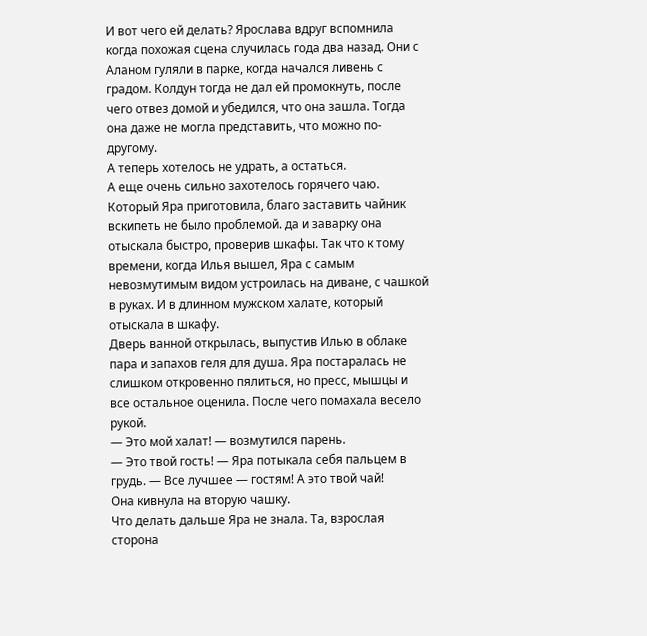И вот чего ей делать? Ярослава вдруг вспомнила когда похожая сцена случилась года два назад. Они с Аланом гуляли в парке, когда начался ливень с градом. Колдун тогда не дал ей промокнуть, после чего отвез домой и убедился, что она зашла. Тогда она даже не могла представить, что можно по-другому.
А теперь хотелось не удрать, а остаться.
А еще очень сильно захотелось горячего чаю. Который Яра приготовила, благо заставить чайник вскипеть не было проблемой. да и заварку она отыскала быстро, проверив шкафы. Так что к тому времени, когда Илья вышел, Яра с самым невозмутимым видом устроилась на диване, с чашкой в руках. И в длинном мужском халате, который отыскала в шкафу.
Дверь ванной открылась, выпустив Илью в облаке пара и запахов геля для душа. Яра постаралась не слишком откровенно пялиться, но пресс, мышцы и все остальное оценила. После чего помахала весело рукой.
— Это мой халат! — возмутился парень.
— Это твой гость! — Яра потыкала себя пальцем в грудь. — Все лучшее — гостям! А это твой чай!
Она кивнула на вторую чашку.
Что делать дальше Яра не знала. Та, взрослая сторона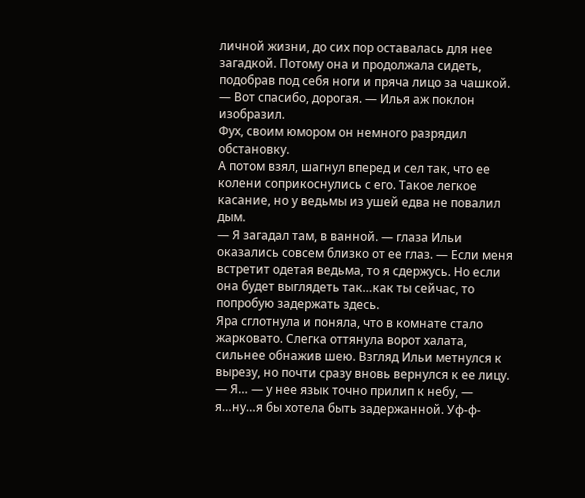личной жизни, до сих пор оставалась для нее загадкой. Потому она и продолжала сидеть, подобрав под себя ноги и пряча лицо за чашкой.
— Вот спасибо, дорогая. — Илья аж поклон изобразил.
Фух, своим юмором он немного разрядил обстановку.
А потом взял, шагнул вперед и сел так, что ее колени соприкоснулись с его. Такое легкое касание, но у ведьмы из ушей едва не повалил дым.
— Я загадал там, в ванной. — глаза Ильи оказались совсем близко от ее глаз. — Если меня встретит одетая ведьма, то я сдержусь. Но если она будет выглядеть так…как ты сейчас, то попробую задержать здесь.
Яра сглотнула и поняла, что в комнате стало жарковато. Слегка оттянула ворот халата, сильнее обнажив шею. Взгляд Ильи метнулся к вырезу, но почти сразу вновь вернулся к ее лицу.
— Я… — у нее язык точно прилип к небу, — я…ну…я бы хотела быть задержанной. Уф-ф-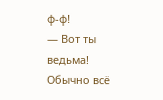ф-ф!
— Вот ты ведьма!
Обычно всё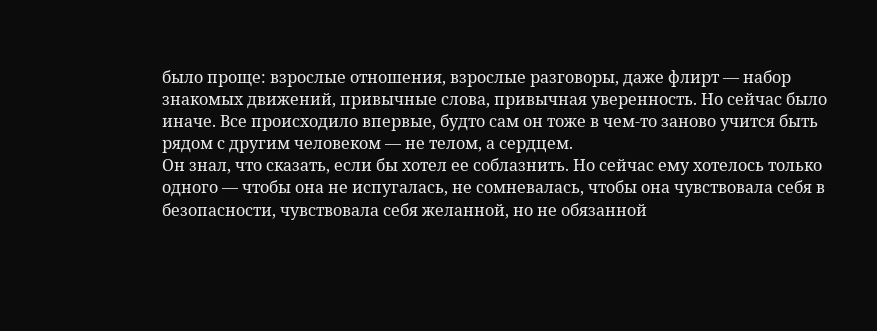было проще: взрослые отношения, взрослые разговоры, даже флирт — набор знакомых движений, привычные слова, привычная уверенность. Но сейчас было иначе. Все происходило впервые, будто сам он тоже в чем-то заново учится быть рядом с другим человеком — не телом, а сердцем.
Он знал, что сказать, если бы хотел ее соблазнить. Но сейчас ему хотелось только одного — чтобы она не испугалась, не сомневалась, чтобы она чувствовала себя в безопасности, чувствовала себя желанной, но не обязанной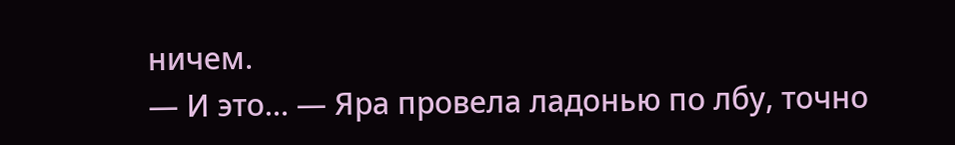ничем.
— И это… — Яра провела ладонью по лбу, точно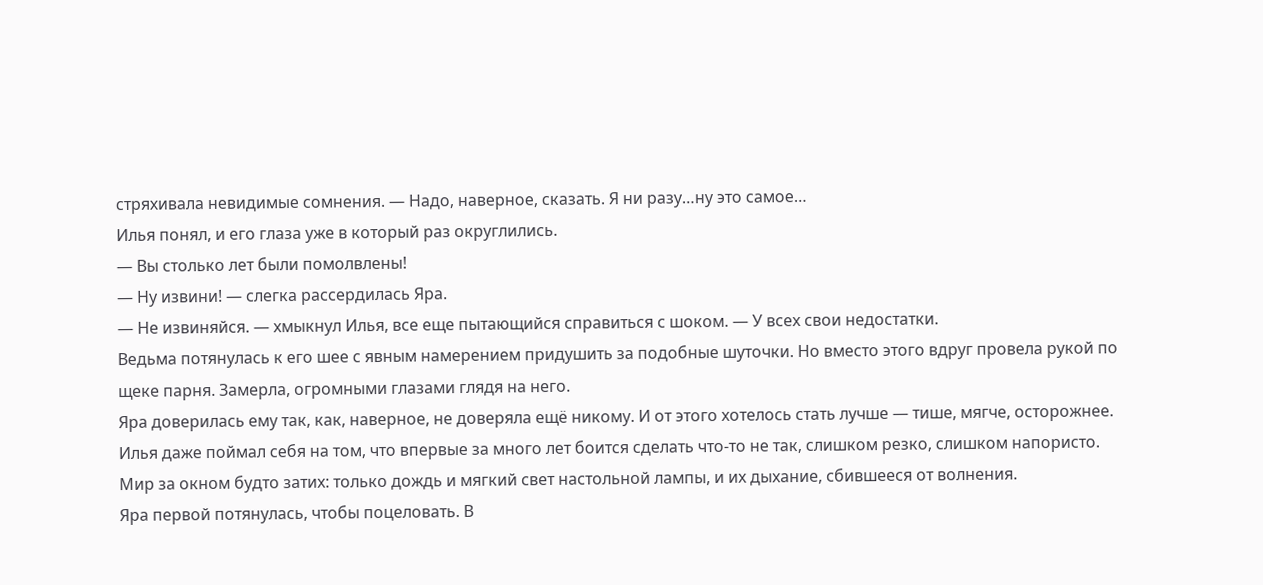стряхивала невидимые сомнения. — Надо, наверное, сказать. Я ни разу…ну это самое…
Илья понял, и его глаза уже в который раз округлились.
— Вы столько лет были помолвлены!
— Ну извини! — слегка рассердилась Яра.
— Не извиняйся. — хмыкнул Илья, все еще пытающийся справиться с шоком. — У всех свои недостатки.
Ведьма потянулась к его шее с явным намерением придушить за подобные шуточки. Но вместо этого вдруг провела рукой по щеке парня. Замерла, огромными глазами глядя на него.
Яра доверилась ему так, как, наверное, не доверяла ещё никому. И от этого хотелось стать лучше — тише, мягче, осторожнее. Илья даже поймал себя на том, что впервые за много лет боится сделать что-то не так, слишком резко, слишком напористо.
Мир за окном будто затих: только дождь и мягкий свет настольной лампы, и их дыхание, сбившееся от волнения.
Яра первой потянулась, чтобы поцеловать. В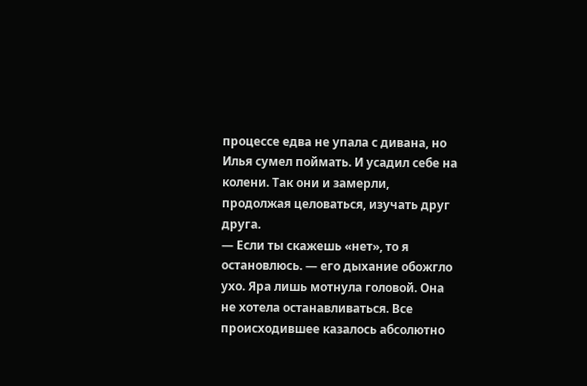процессе едва не упала с дивана, но Илья сумел поймать. И усадил себе на колени. Так они и замерли, продолжая целоваться, изучать друг друга.
— Если ты скажешь «нет», то я остановлюсь. — его дыхание обожгло ухо. Яра лишь мотнула головой. Она не хотела останавливаться. Все происходившее казалось абсолютно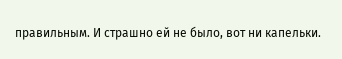правильным. И страшно ей не было, вот ни капельки.